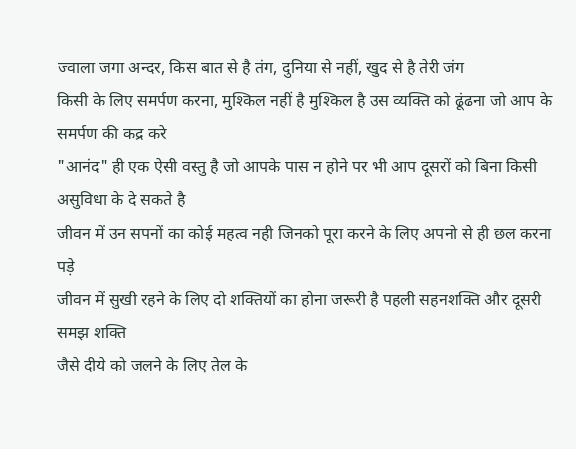ज्वाला जगा अन्दर, किस बात से है तंग, दुनिया से नहीं, खुद से है तेरी जंग
किसी के लिए समर्पण करना, मुश्किल नहीं है मुश्किल है उस व्यक्ति को ढूंढना जो आप के समर्पण की कद्र करे
"आनंद" ही एक ऐसी वस्तु है जो आपके पास न होने पर भी आप दूसरों को बिना किसी असुविधा के दे सकते है
जीवन में उन सपनों का कोई महत्व नही जिनको पूरा करने के लिए अपनो से ही छल करना पड़े
जीवन में सुखी रहने के लिए दो शक्तियों का होना जरूरी है पहली सहनशक्ति और दूसरी समझ शक्ति
जैसे दीये को जलने के लिए तेल के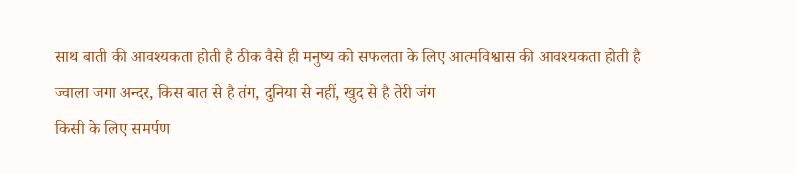साथ बाती की आवश्यकता होती है ठीक वैसे ही मनुष्य को सफलता के लिए आत्मविश्वास की आवश्यकता होती है
ज्वाला जगा अन्दर, किस बात से है तंग, दुनिया से नहीं, खुद से है तेरी जंग
किसी के लिए समर्पण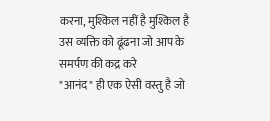करना, मुश्किल नहीं है मुश्किल है उस व्यक्ति को ढूंढना जो आप के समर्पण की कद्र करे
"आनंद" ही एक ऐसी वस्तु है जो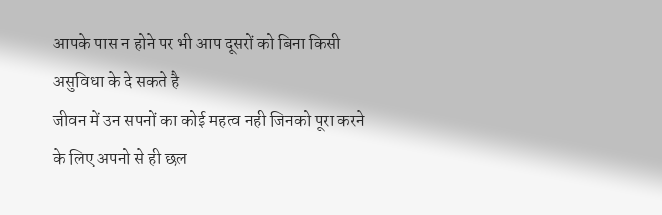आपके पास न होने पर भी आप दूसरों को बिना किसी असुविधा के दे सकते है
जीवन में उन सपनों का कोई महत्व नही जिनको पूरा करने के लिए अपनो से ही छल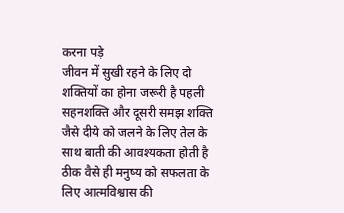करना पड़े
जीवन में सुखी रहने के लिए दो शक्तियों का होना जरूरी है पहली सहनशक्ति और दूसरी समझ शक्ति
जैसे दीये को जलने के लिए तेल के साथ बाती की आवश्यकता होती है ठीक वैसे ही मनुष्य को सफलता के लिए आत्मविश्वास की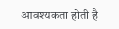आवश्यकता होती है